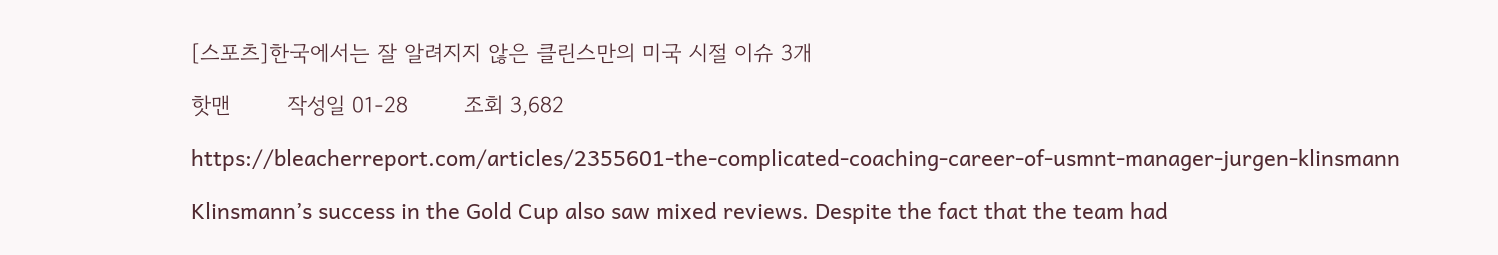[스포츠]한국에서는 잘 알려지지 않은 클린스만의 미국 시절 이슈 3개

핫맨        작성일 01-28        조회 3,682

https://bleacherreport.com/articles/2355601-the-complicated-coaching-career-of-usmnt-manager-jurgen-klinsmann

Klinsmann’s success in the Gold Cup also saw mixed reviews. Despite the fact that the team had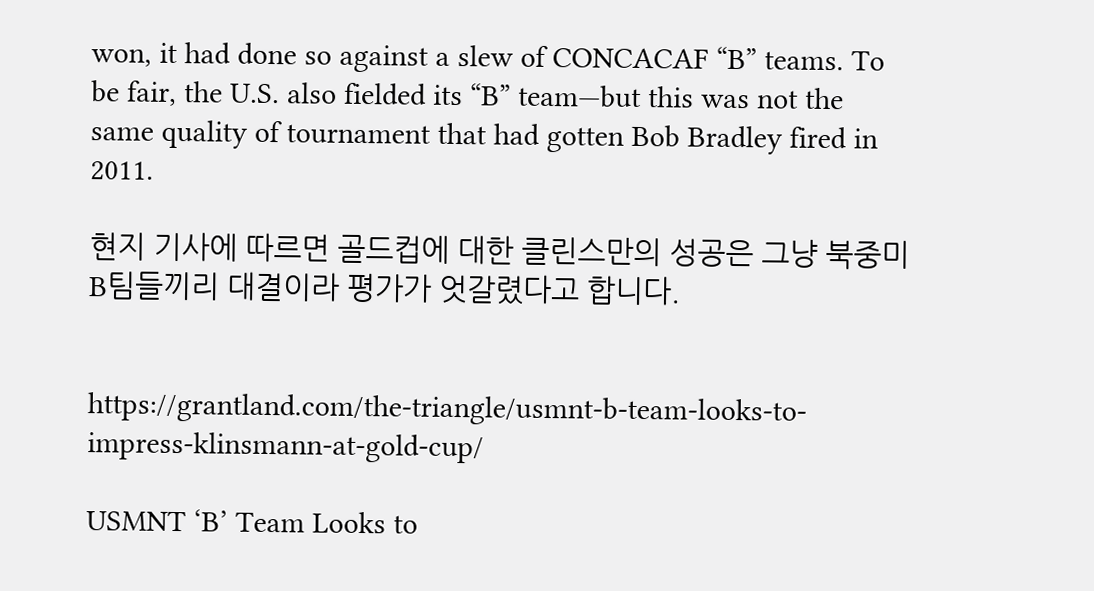won, it had done so against a slew of CONCACAF “B” teams. To be fair, the U.S. also fielded its “B” team—but this was not the same quality of tournament that had gotten Bob Bradley fired in 2011.

현지 기사에 따르면 골드컵에 대한 클린스만의 성공은 그냥 북중미 B팀들끼리 대결이라 평가가 엇갈렸다고 합니다.


https://grantland.com/the-triangle/usmnt-b-team-looks-to-impress-klinsmann-at-gold-cup/

USMNT ‘B’ Team Looks to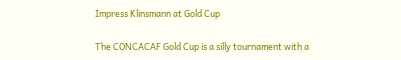Impress Klinsmann at Gold Cup

The CONCACAF Gold Cup is a silly tournament with a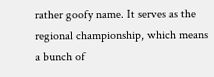rather goofy name. It serves as the regional championship, which means a bunch of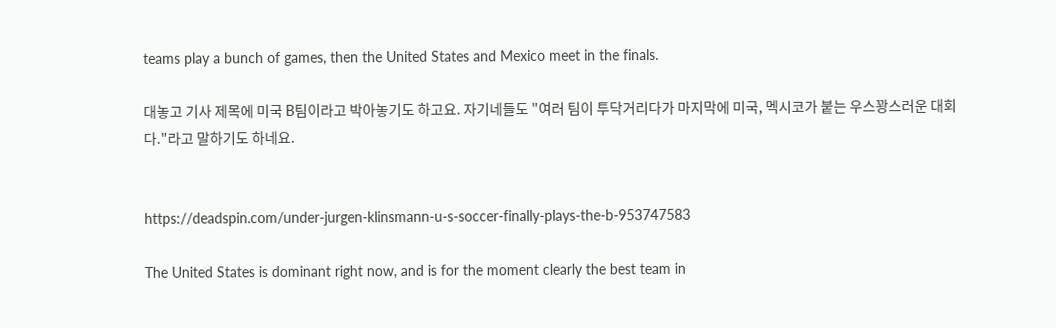teams play a bunch of games, then the United States and Mexico meet in the finals.

대놓고 기사 제목에 미국 B팀이라고 박아놓기도 하고요. 자기네들도 "여러 팀이 투닥거리다가 마지막에 미국, 멕시코가 붙는 우스꽝스러운 대회다."라고 말하기도 하네요.


https://deadspin.com/under-jurgen-klinsmann-u-s-soccer-finally-plays-the-b-953747583

The United States is dominant right now, and is for the moment clearly the best team in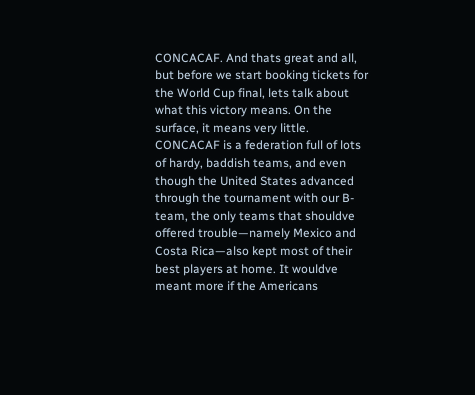CONCACAF. And thats great and all, but before we start booking tickets for the World Cup final, lets talk about what this victory means. On the surface, it means very little. CONCACAF is a federation full of lots of hardy, baddish teams, and even though the United States advanced through the tournament with our B-team, the only teams that shouldve offered trouble—namely Mexico and Costa Rica—also kept most of their best players at home. It wouldve meant more if the Americans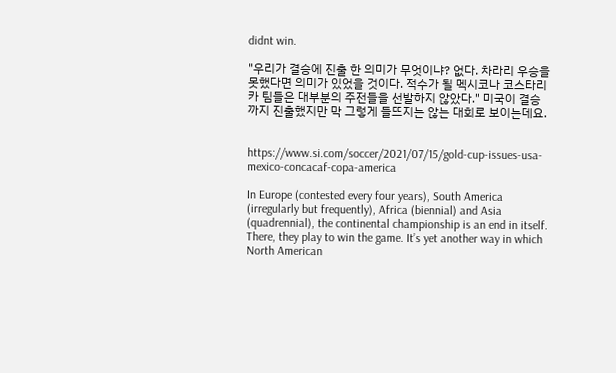didnt win.

"우리가 결승에 진출 한 의미가 무엇이냐? 없다. 차라리 우승을 못했다면 의미가 있었을 것이다. 적수가 될 멕시코나 코스타리카 팀들은 대부분의 주전들을 선발하지 않았다." 미국이 결승까지 진출했지만 막 그렇게 들뜨지는 않는 대회로 보이는데요.


https://www.si.com/soccer/2021/07/15/gold-cup-issues-usa-mexico-concacaf-copa-america

In Europe (contested every four years), South America (irregularly but frequently), Africa (biennial) and Asia (quadrennial), the continental championship is an end in itself. There, they play to win the game. It’s yet another way in which North American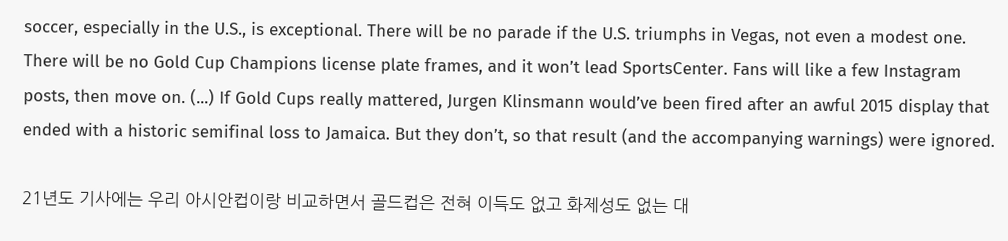soccer, especially in the U.S., is exceptional. There will be no parade if the U.S. triumphs in Vegas, not even a modest one. There will be no Gold Cup Champions license plate frames, and it won’t lead SportsCenter. Fans will like a few Instagram posts, then move on. (...) If Gold Cups really mattered, Jurgen Klinsmann would’ve been fired after an awful 2015 display that ended with a historic semifinal loss to Jamaica. But they don’t, so that result (and the accompanying warnings) were ignored.

21년도 기사에는 우리 아시안컵이랑 비교하면서 골드컵은 전혀 이득도 없고 화제성도 없는 대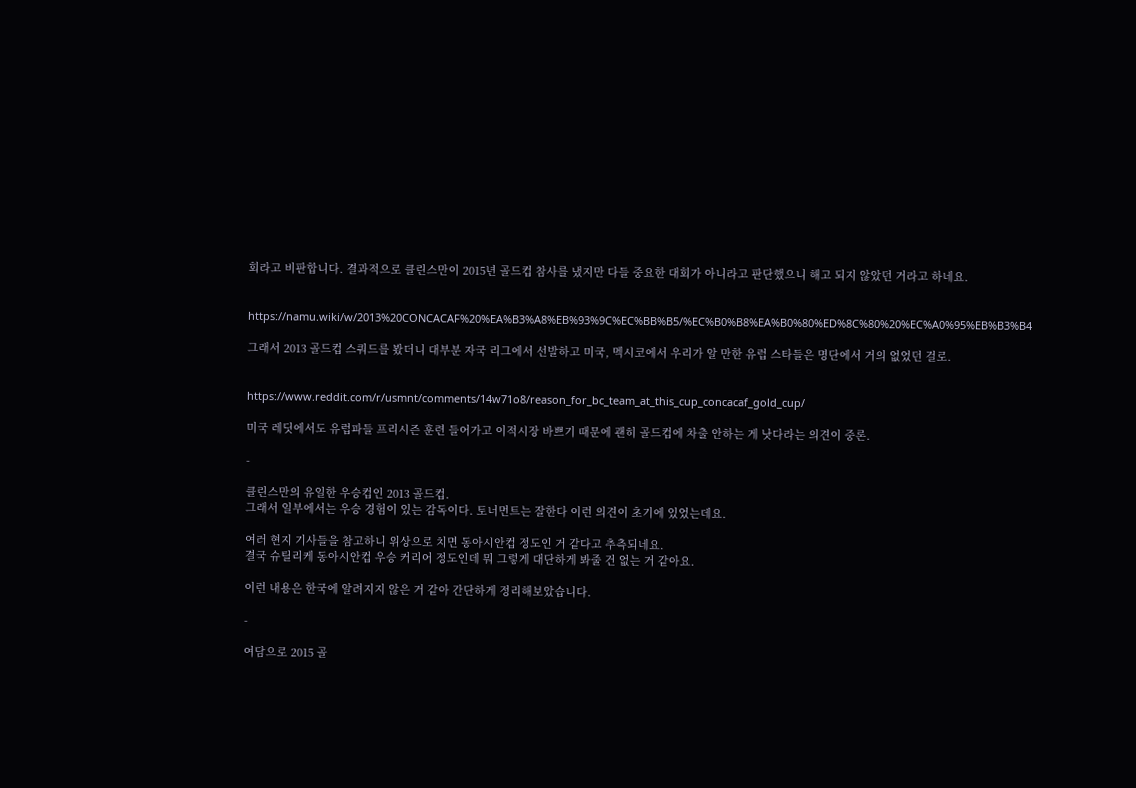회라고 비판합니다. 결과적으로 클린스만이 2015년 골드컵 참사를 냈지만 다들 중요한 대회가 아니라고 판단했으니 해고 되지 않았던 거라고 하네요.


https://namu.wiki/w/2013%20CONCACAF%20%EA%B3%A8%EB%93%9C%EC%BB%B5/%EC%B0%B8%EA%B0%80%ED%8C%80%20%EC%A0%95%EB%B3%B4

그래서 2013 골드컵 스쿼드를 봤더니 대부분 자국 리그에서 선발하고 미국, 멕시코에서 우리가 알 만한 유럽 스타들은 명단에서 거의 없었던 걸로.


https://www.reddit.com/r/usmnt/comments/14w71o8/reason_for_bc_team_at_this_cup_concacaf_gold_cup/

미국 레딧에서도 유럽파들 프리시즌 훈련 들어가고 이적시장 바쁘기 때문에 괜히 골드컵에 차출 안하는 게 낫다라는 의견이 중론.

-

클린스만의 유일한 우승컵인 2013 골드컵.
그래서 일부에서는 우승 경험이 있는 감독이다. 토너먼트는 잘한다 이런 의견이 초기에 있었는데요.

여러 현지 기사들을 참고하니 위상으로 치면 동아시안컵 정도인 거 같다고 추측되네요.
결국 슈틸리케 동아시안컵 우승 커리어 정도인데 뭐 그렇게 대단하게 봐줄 건 없는 거 같아요.

이런 내용은 한국에 알려지지 않은 거 같아 간단하게 정리해보았습니다.

-

여담으로 2015 골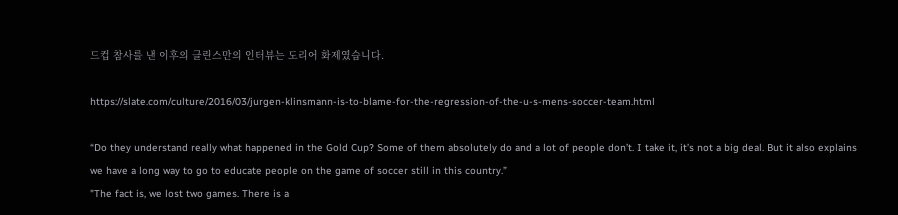드컵 참사를 낸 이후의 클린스만의 인터뷰는 도리어 화제였습니다.

https://slate.com/culture/2016/03/jurgen-klinsmann-is-to-blame-for-the-regression-of-the-u-s-mens-soccer-team.html

“Do they understand really what happened in the Gold Cup? Some of them absolutely do and a lot of people don’t. I take it, it’s not a big deal. But it also explains we have a long way to go to educate people on the game of soccer still in this country.”
"The fact is, we lost two games. There is a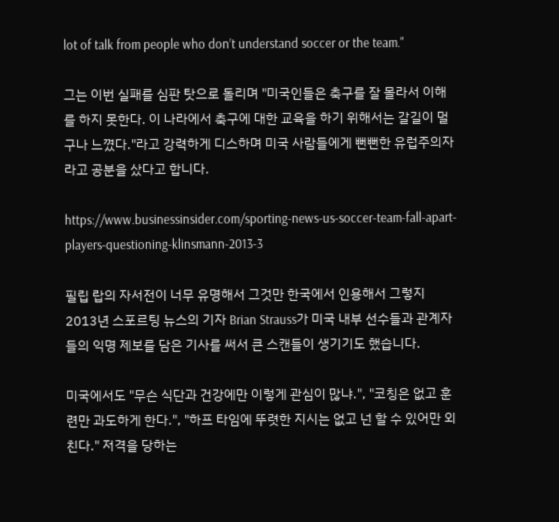lot of talk from people who don’t understand soccer or the team."

그는 이번 실패를 심판 탓으로 돌리며 "미국인들은 축구를 잘 몰라서 이해를 하지 못한다. 이 나라에서 축구에 대한 교육을 하기 위해서는 갈길이 멀구나 느꼈다."라고 강력하게 디스하며 미국 사람들에게 뻔뻔한 유럽주의자라고 공분을 샀다고 합니다.

https://www.businessinsider.com/sporting-news-us-soccer-team-fall-apart-players-questioning-klinsmann-2013-3

필립 랍의 자서전이 너무 유명해서 그것만 한국에서 인용해서 그렇지
2013년 스포르팅 뉴스의 기자 Brian Strauss가 미국 내부 선수들과 관계자들의 익명 제보를 담은 기사를 써서 큰 스캔들이 생기기도 했습니다.

미국에서도 "무슨 식단과 건강에만 이렇게 관심이 많냐.", "코칭은 없고 훈련만 과도하게 한다.", "하프 타임에 뚜렷한 지시는 없고 넌 할 수 있어만 외친다." 저격을 당하는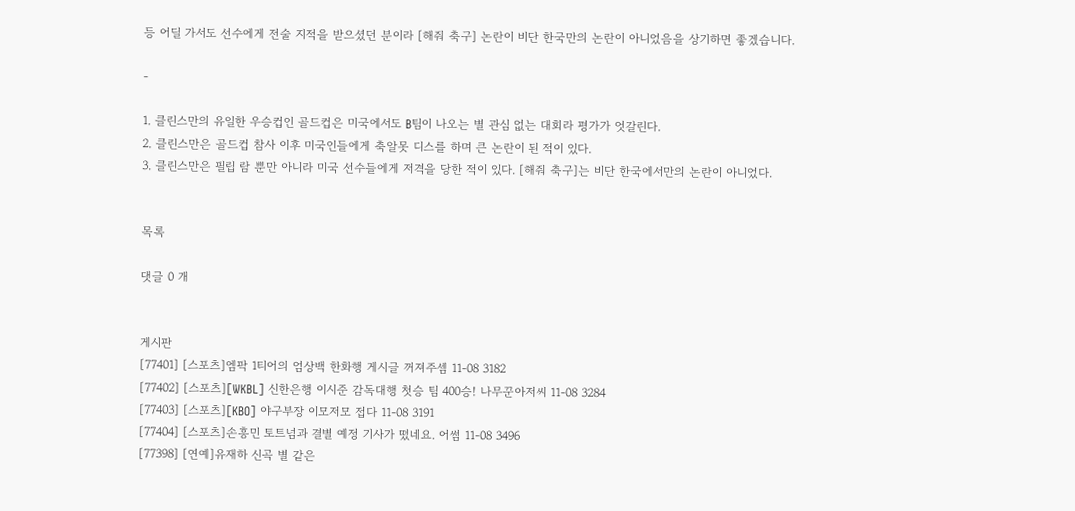등 어딜 가서도 선수에게 전술 지적을 받으셨던 분이라 [해줘 축구] 논란이 비단 한국만의 논란이 아니었음을 상기하면 좋겠습니다.

-

1. 클린스만의 유일한 우승컵인 골드컵은 미국에서도 B팀이 나오는 별 관심 없는 대회라 평가가 엇갈린다.
2. 클린스만은 골드컵 참사 이후 미국인들에게 축알못 디스를 하며 큰 논란이 된 적이 있다.
3. 클린스만은 필립 람 뿐만 아니라 미국 선수들에게 저격을 당한 적이 있다. [해줘 축구]는 비단 한국에서만의 논란이 아니었다.


목록

댓글 0 개


게시판
[77401] [스포츠]엠팍 1티어의 엄상백 한화행 게시글 꺼져주셈 11-08 3182
[77402] [스포츠][WKBL] 신한은행 이시준 감독대행 첫승 팀 400승! 나무꾼아저씨 11-08 3284
[77403] [스포츠][KBO] 야구부장 이모저모 접다 11-08 3191
[77404] [스포츠]손흥민 토트넘과 결별 예정 기사가 떴네요. 어썸 11-08 3496
[77398] [연예]유재하 신곡 별 같은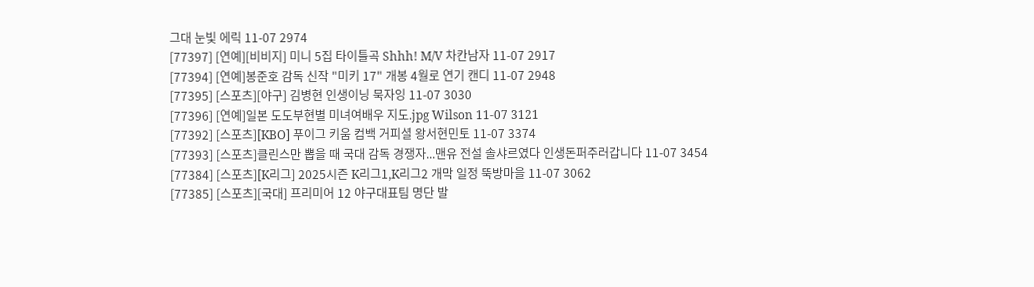그대 눈빛 에릭 11-07 2974
[77397] [연예][비비지] 미니 5집 타이틀곡 Shhh! M/V 차칸남자 11-07 2917
[77394] [연예]봉준호 감독 신작 "미키 17" 개봉 4월로 연기 캔디 11-07 2948
[77395] [스포츠][야구] 김병현 인생이닝 묵자잉 11-07 3030
[77396] [연예]일본 도도부현별 미녀여배우 지도.jpg Wilson 11-07 3121
[77392] [스포츠][KBO] 푸이그 키움 컴백 거피셜 왕서현민토 11-07 3374
[77393] [스포츠]클린스만 뽑을 때 국대 감독 경쟁자...맨유 전설 솔샤르였다 인생돈퍼주러갑니다 11-07 3454
[77384] [스포츠][K리그] 2025시즌 K리그1,K리그2 개막 일정 뚝방마을 11-07 3062
[77385] [스포츠][국대] 프리미어 12 야구대표팀 명단 발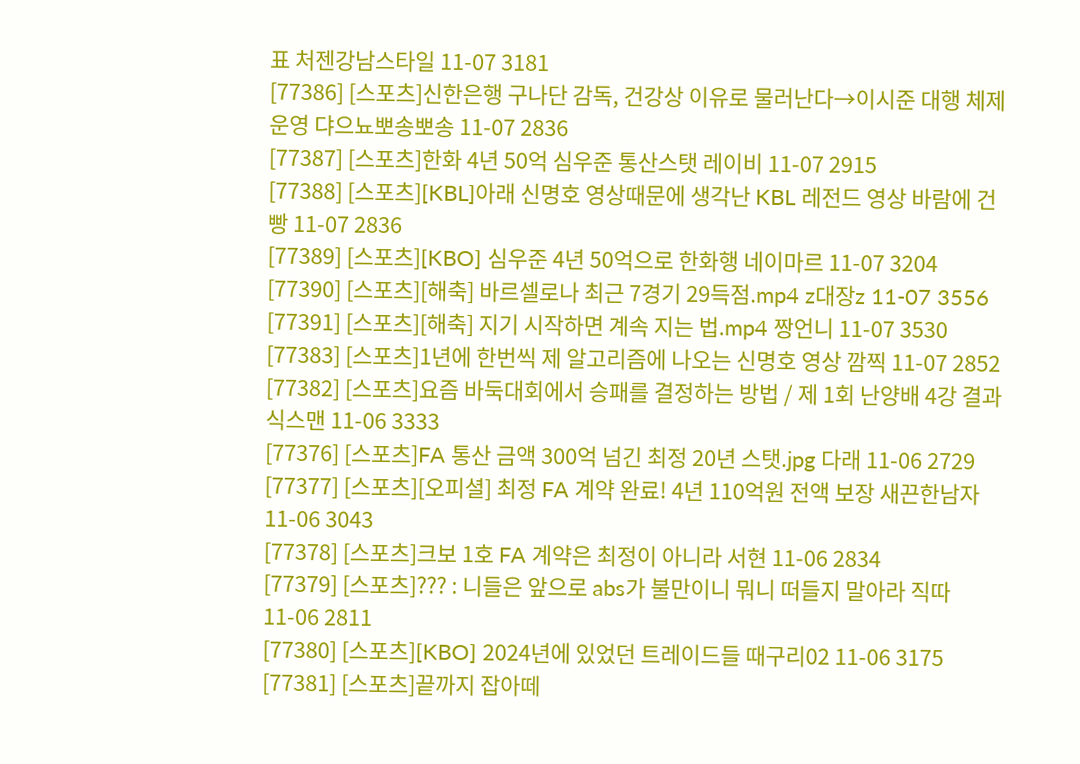표 처젠강남스타일 11-07 3181
[77386] [스포츠]신한은행 구나단 감독, 건강상 이유로 물러난다→이시준 대행 체제 운영 댜으뇨뽀송뽀송 11-07 2836
[77387] [스포츠]한화 4년 50억 심우준 통산스탯 레이비 11-07 2915
[77388] [스포츠][KBL]아래 신명호 영상때문에 생각난 KBL 레전드 영상 바람에 건빵 11-07 2836
[77389] [스포츠][KBO] 심우준 4년 50억으로 한화행 네이마르 11-07 3204
[77390] [스포츠][해축] 바르셀로나 최근 7경기 29득점.mp4 z대장z 11-07 3556
[77391] [스포츠][해축] 지기 시작하면 계속 지는 법.mp4 짱언니 11-07 3530
[77383] [스포츠]1년에 한번씩 제 알고리즘에 나오는 신명호 영상 깜찍 11-07 2852
[77382] [스포츠]요즘 바둑대회에서 승패를 결정하는 방법 / 제 1회 난양배 4강 결과 식스맨 11-06 3333
[77376] [스포츠]FA 통산 금액 300억 넘긴 최정 20년 스탯.jpg 다래 11-06 2729
[77377] [스포츠][오피셜] 최정 FA 계약 완료! 4년 110억원 전액 보장 새끈한남자 11-06 3043
[77378] [스포츠]크보 1호 FA 계약은 최정이 아니라 서현 11-06 2834
[77379] [스포츠]??? : 니들은 앞으로 abs가 불만이니 뭐니 떠들지 말아라 직따 11-06 2811
[77380] [스포츠][KBO] 2024년에 있었던 트레이드들 때구리02 11-06 3175
[77381] [스포츠]끝까지 잡아떼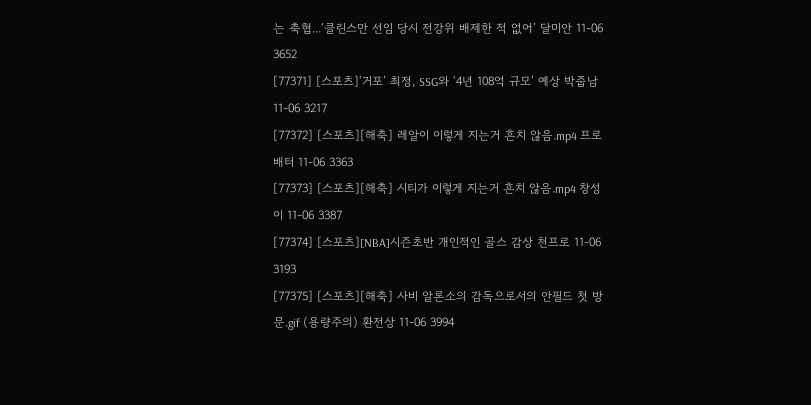는 축협...‘클린스만 선임 당시 전강위 배제한 적 없어’ 달미안 11-06 3652
[77371] [스포츠]‘거포’ 최정, SSG와 ‘4년 108억 규모’ 예상 박줍남 11-06 3217
[77372] [스포츠][해축] 레알이 이렇게 지는거 흔치 않음.mp4 프로배터 11-06 3363
[77373] [스포츠][해축] 시티가 이렇게 지는거 흔치 않음.mp4 창성이 11-06 3387
[77374] [스포츠][NBA]시즌초반 개인적인 골스 감상 천프로 11-06 3193
[77375] [스포츠][해축] 사비 알론소의 감독으로서의 안필드 첫 방문.gif (용량주의) 환전상 11-06 3994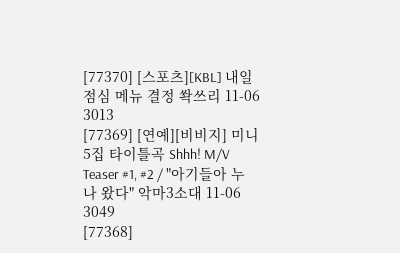[77370] [스포츠][KBL] 내일 점심 메뉴 결정 쏵쓰리 11-06 3013
[77369] [연예][비비지] 미니 5집 타이틀곡 Shhh! M/V Teaser #1, #2 / "아기들아 누나 왔다" 악마3소대 11-06 3049
[77368]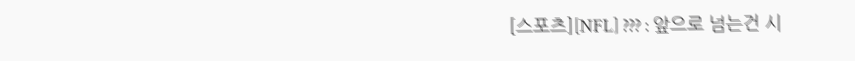[스포츠][NFL] ??? : 앞으로 넘는건 시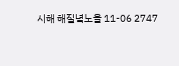시해 해질녘노을 11-06 2747